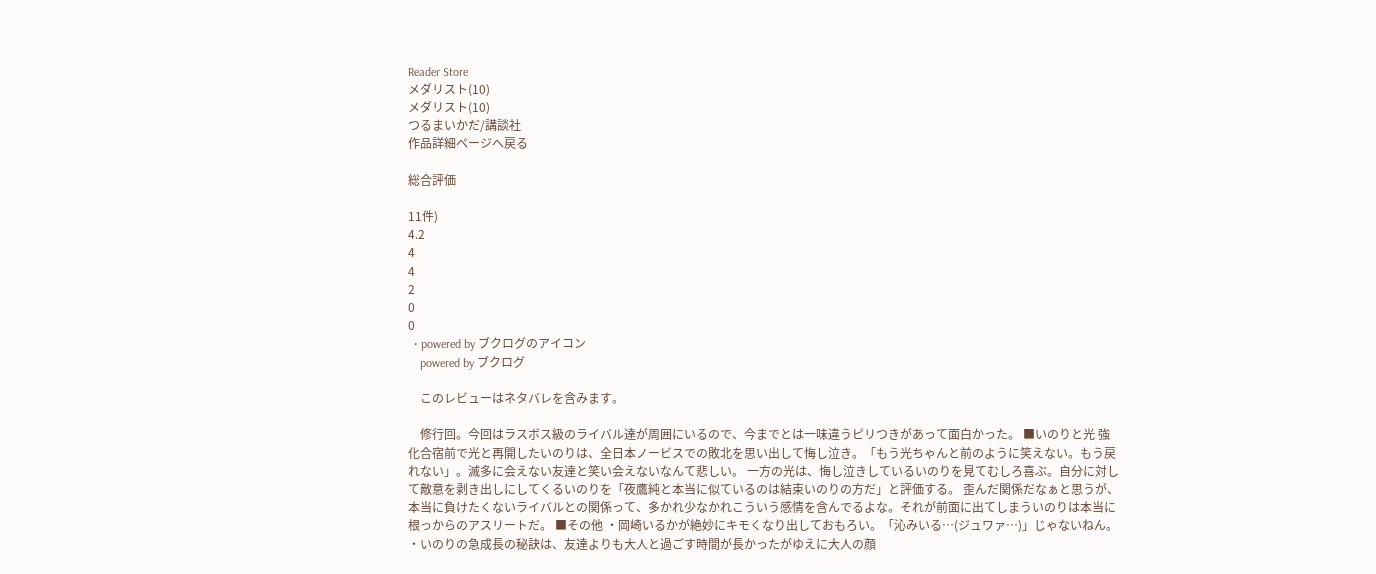Reader Store
メダリスト(10)
メダリスト(10)
つるまいかだ/講談社
作品詳細ページへ戻る

総合評価

11件)
4.2
4
4
2
0
0
  • powered by ブクログのアイコン
    powered by ブクログ

    このレビューはネタバレを含みます。

    修行回。今回はラスボス級のライバル達が周囲にいるので、今までとは一味違うピリつきがあって面白かった。 ■いのりと光 強化合宿前で光と再開したいのりは、全日本ノービスでの敗北を思い出して悔し泣き。「もう光ちゃんと前のように笑えない。もう戻れない」。滅多に会えない友達と笑い会えないなんて悲しい。 一方の光は、悔し泣きしているいのりを見てむしろ喜ぶ。自分に対して敵意を剥き出しにしてくるいのりを「夜鷹純と本当に似ているのは結束いのりの方だ」と評価する。 歪んだ関係だなぁと思うが、本当に負けたくないライバルとの関係って、多かれ少なかれこういう感情を含んでるよな。それが前面に出てしまういのりは本当に根っからのアスリートだ。 ■その他 ・岡崎いるかが絶妙にキモくなり出しておもろい。「沁みいる…(ジュワァ…)」じゃないねん。 ・いのりの急成長の秘訣は、友達よりも大人と過ごす時間が長かったがゆえに大人の顔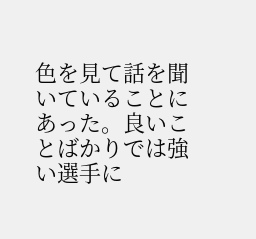色を見て話を聞いていることにあった。良いことばかりでは強い選手に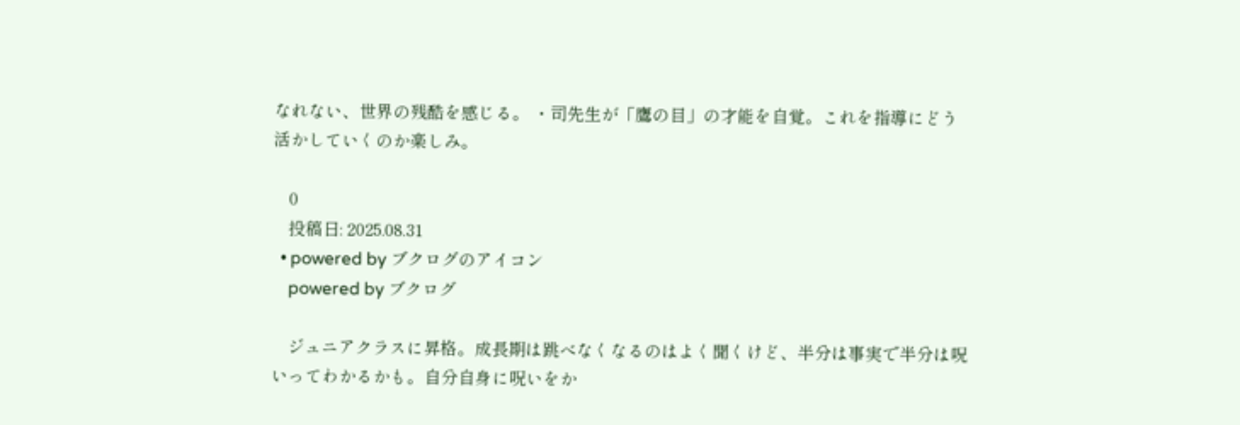なれない、世界の残酷を感じる。 ・司先生が「鷹の目」の才能を自覚。これを指導にどう活かしていくのか楽しみ。

    0
    投稿日: 2025.08.31
  • powered by ブクログのアイコン
    powered by ブクログ

    ジュニアクラスに昇格。成長期は跳べなくなるのはよく聞くけど、半分は事実で半分は呪いってわかるかも。自分自身に呪いをか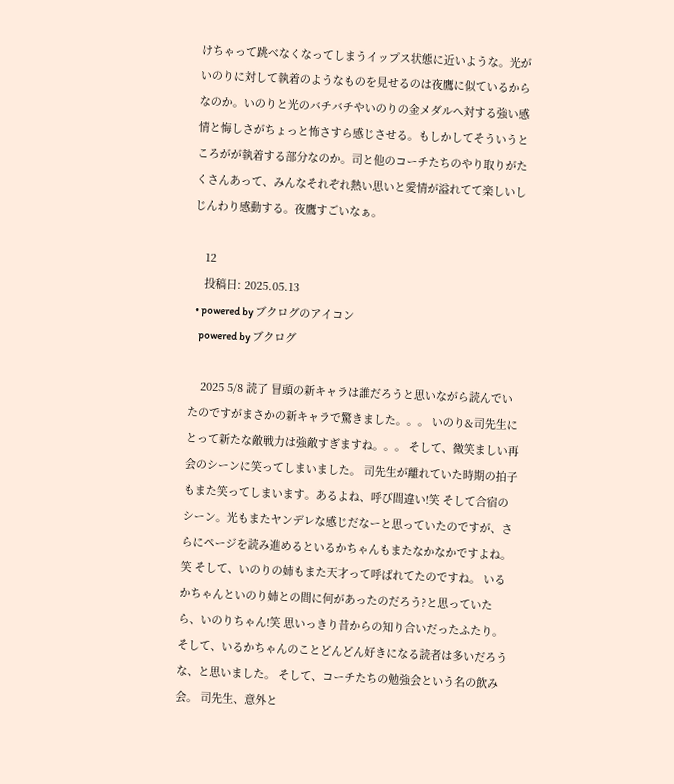けちゃって跳べなくなってしまうイップス状態に近いような。光がいのりに対して執着のようなものを見せるのは夜鷹に似ているからなのか。いのりと光のバチバチやいのりの金メダルへ対する強い感情と悔しさがちょっと怖さすら感じさせる。もしかしてそういうところがが執着する部分なのか。司と他のコーチたちのやり取りがたくさんあって、みんなそれぞれ熱い思いと愛情が溢れてて楽しいしじんわり感動する。夜鷹すごいなぁ。

    12
    投稿日: 2025.05.13
  • powered by ブクログのアイコン
    powered by ブクログ

    2025 5/8 読了 冒頭の新キャラは誰だろうと思いながら読んでいたのですがまさかの新キャラで驚きました。。。 いのり&司先生にとって新たな敵戦力は強敵すぎますね。。。 そして、微笑ましい再会のシーンに笑ってしまいました。 司先生が離れていた時期の拍子もまた笑ってしまいます。あるよね、呼び間違い!笑 そして合宿のシーン。光もまたヤンデレな感じだなーと思っていたのですが、さらにページを読み進めるといるかちゃんもまたなかなかですよね。笑 そして、いのりの姉もまた天才って呼ばれてたのですね。 いるかちゃんといのり姉との間に何があったのだろう?と思っていたら、いのりちゃん!笑 思いっきり昔からの知り合いだったふたり。そして、いるかちゃんのことどんどん好きになる読者は多いだろうな、と思いました。 そして、コーチたちの勉強会という名の飲み会。 司先生、意外と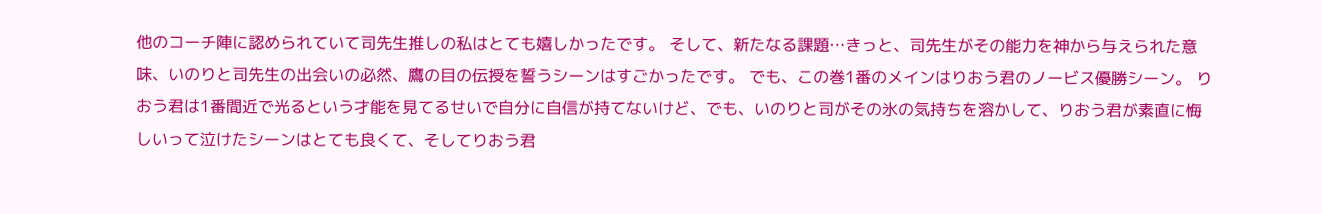他のコーチ陣に認められていて司先生推しの私はとても嬉しかったです。 そして、新たなる課題…きっと、司先生がその能力を神から与えられた意味、いのりと司先生の出会いの必然、鷹の目の伝授を誓うシーンはすごかったです。 でも、この巻1番のメインはりおう君のノービス優勝シーン。 りおう君は1番間近で光るという才能を見てるせいで自分に自信が持てないけど、でも、いのりと司がその氷の気持ちを溶かして、りおう君が素直に悔しいって泣けたシーンはとても良くて、そしてりおう君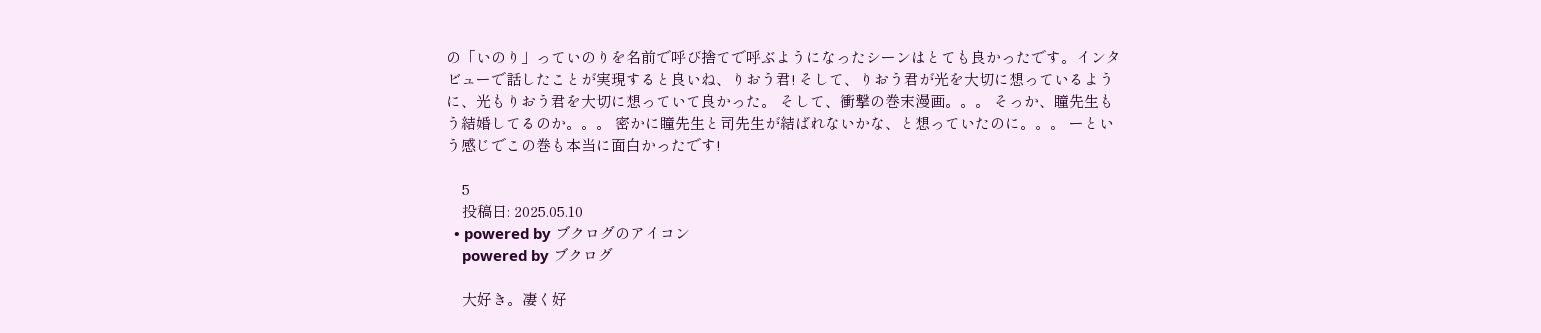の「いのり」っていのりを名前で呼び捨てで呼ぶようになったシーンはとても良かったです。インタビューで話したことが実現すると良いね、りおう君! そして、りおう君が光を大切に想っているように、光もりおう君を大切に想っていて良かった。 そして、衝撃の巻末漫画。。。 そっか、瞳先生もう結婚してるのか。。。 密かに瞳先生と司先生が結ばれないかな、と想っていたのに。。。 ーという感じでこの巻も本当に面白かったです!

    5
    投稿日: 2025.05.10
  • powered by ブクログのアイコン
    powered by ブクログ

    大好き。凄く好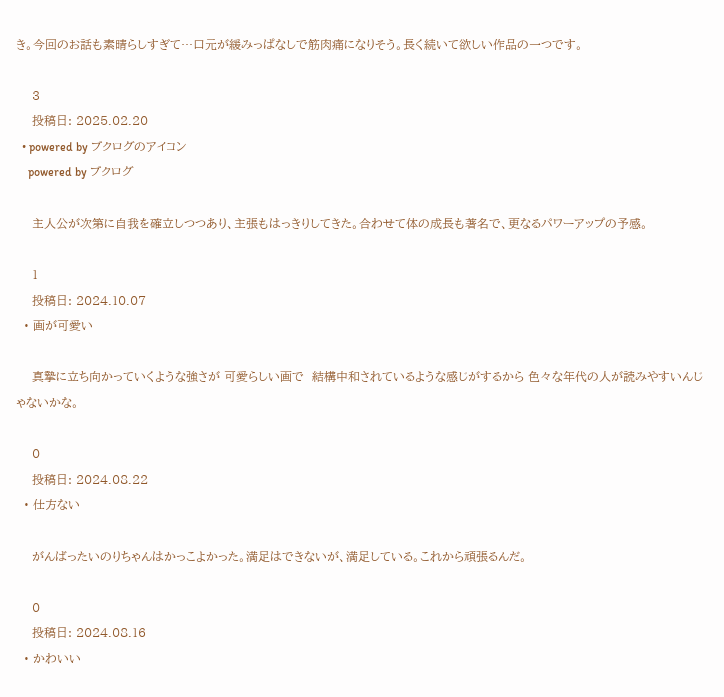き。今回のお話も素晴らしすぎて…口元が緩みっぱなしで筋肉痛になりそう。長く続いて欲しい作品の一つです。

    3
    投稿日: 2025.02.20
  • powered by ブクログのアイコン
    powered by ブクログ

    主人公が次第に自我を確立しつつあり、主張もはっきりしてきた。合わせて体の成長も著名で、更なるパワーアップの予感。

    1
    投稿日: 2024.10.07
  • 画が可愛い

    真摯に立ち向かっていくような強さが 可愛らしい画で  結構中和されているような感じがするから 色々な年代の人が読みやすいんじゃないかな。

    0
    投稿日: 2024.08.22
  • 仕方ない

    がんばったいのりちゃんはかっこよかった。満足はできないが、満足している。これから頑張るんだ。

    0
    投稿日: 2024.08.16
  • かわいい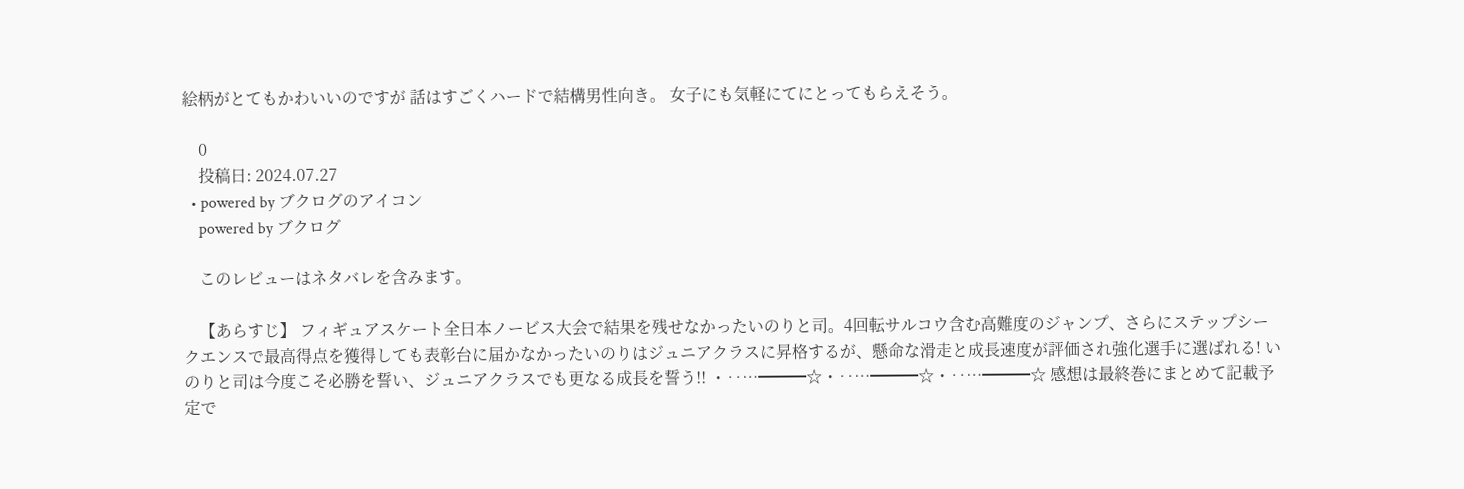絵柄がとてもかわいいのですが 話はすごくハードで結構男性向き。 女子にも気軽にてにとってもらえそう。

    0
    投稿日: 2024.07.27
  • powered by ブクログのアイコン
    powered by ブクログ

    このレビューはネタバレを含みます。

    【あらすじ】 フィギュアスケート全日本ノービス大会で結果を残せなかったいのりと司。4回転サルコウ含む高難度のジャンプ、さらにステップシークエンスで最高得点を獲得しても表彰台に届かなかったいのりはジュニアクラスに昇格するが、懸命な滑走と成長速度が評価され強化選手に選ばれる! いのりと司は今度こそ必勝を誓い、ジュニアクラスでも更なる成長を誓う!! ・‥…━━━☆・‥…━━━☆・‥…━━━☆ 感想は最終巻にまとめて記載予定で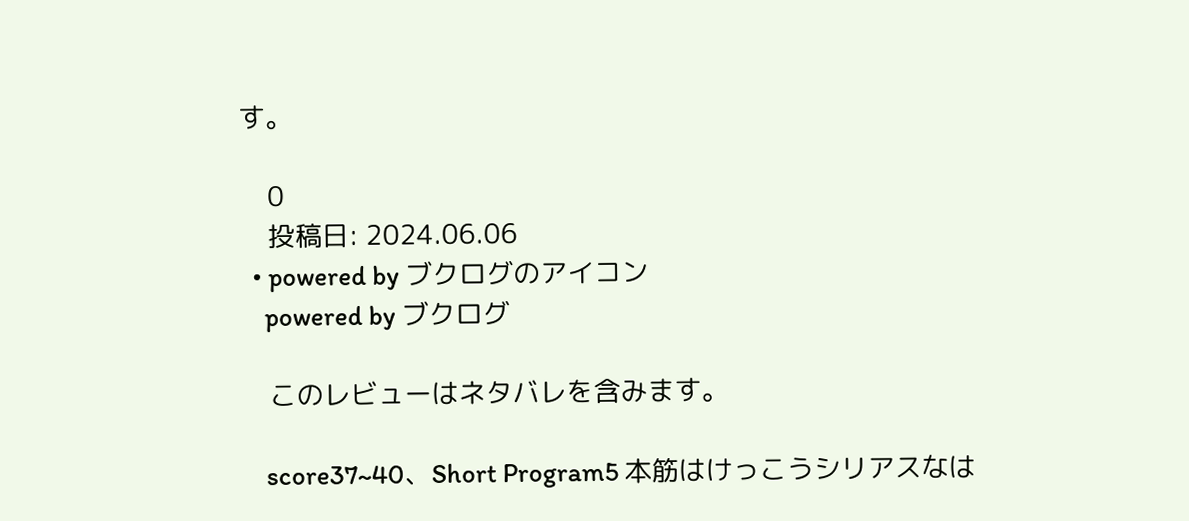す。

    0
    投稿日: 2024.06.06
  • powered by ブクログのアイコン
    powered by ブクログ

    このレビューはネタバレを含みます。

    score37~40、Short Program5 本筋はけっこうシリアスなは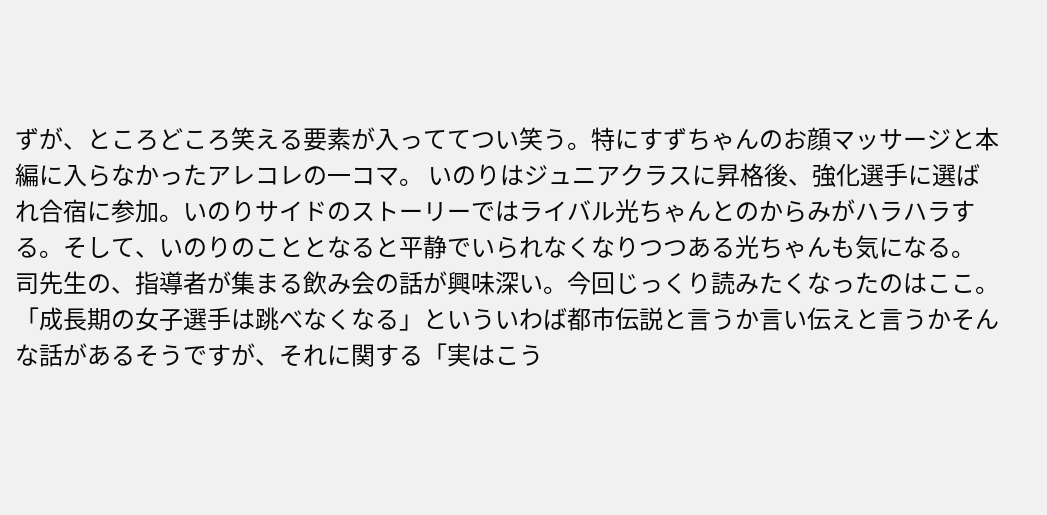ずが、ところどころ笑える要素が入っててつい笑う。特にすずちゃんのお顔マッサージと本編に入らなかったアレコレの一コマ。 いのりはジュニアクラスに昇格後、強化選手に選ばれ合宿に参加。いのりサイドのストーリーではライバル光ちゃんとのからみがハラハラする。そして、いのりのこととなると平静でいられなくなりつつある光ちゃんも気になる。 司先生の、指導者が集まる飲み会の話が興味深い。今回じっくり読みたくなったのはここ。 「成長期の女子選手は跳べなくなる」といういわば都市伝説と言うか言い伝えと言うかそんな話があるそうですが、それに関する「実はこう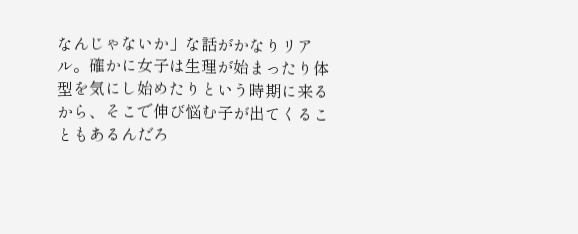なんじゃないか」な話がかなりリアル。確かに女子は生理が始まったり体型を気にし始めたりという時期に来るから、そこで伸び悩む子が出てくることもあるんだろ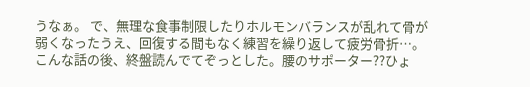うなぁ。 で、無理な食事制限したりホルモンバランスが乱れて骨が弱くなったうえ、回復する間もなく練習を繰り返して疲労骨折…。 こんな話の後、終盤読んでてぞっとした。腰のサポーター??ひょ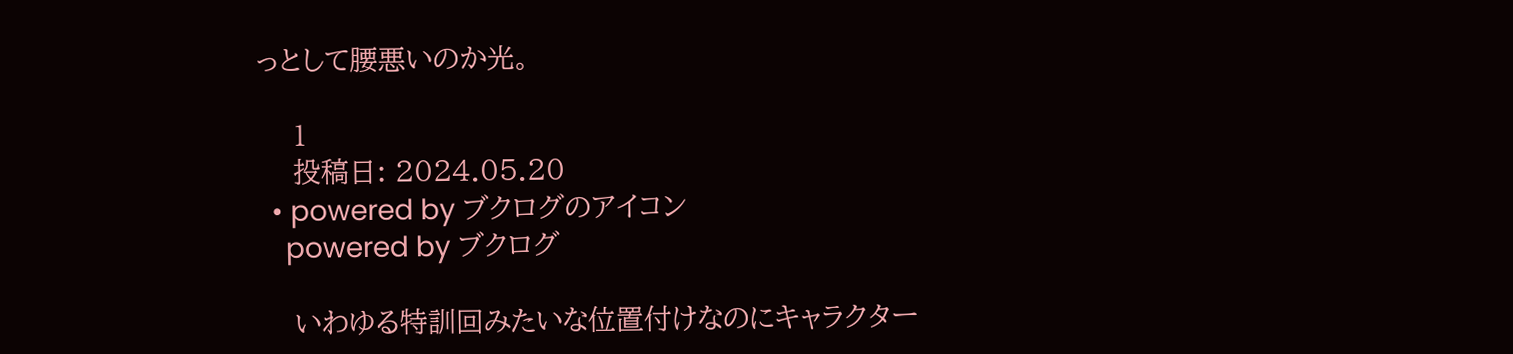っとして腰悪いのか光。

    1
    投稿日: 2024.05.20
  • powered by ブクログのアイコン
    powered by ブクログ

    いわゆる特訓回みたいな位置付けなのにキャラクター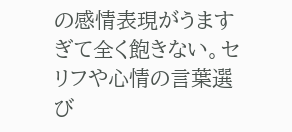の感情表現がうますぎて全く飽きない。セリフや心情の言葉選び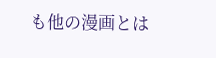も他の漫画とは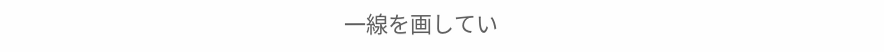一線を画してい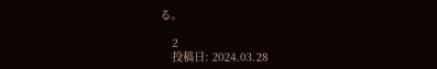る。

    2
    投稿日: 2024.03.28